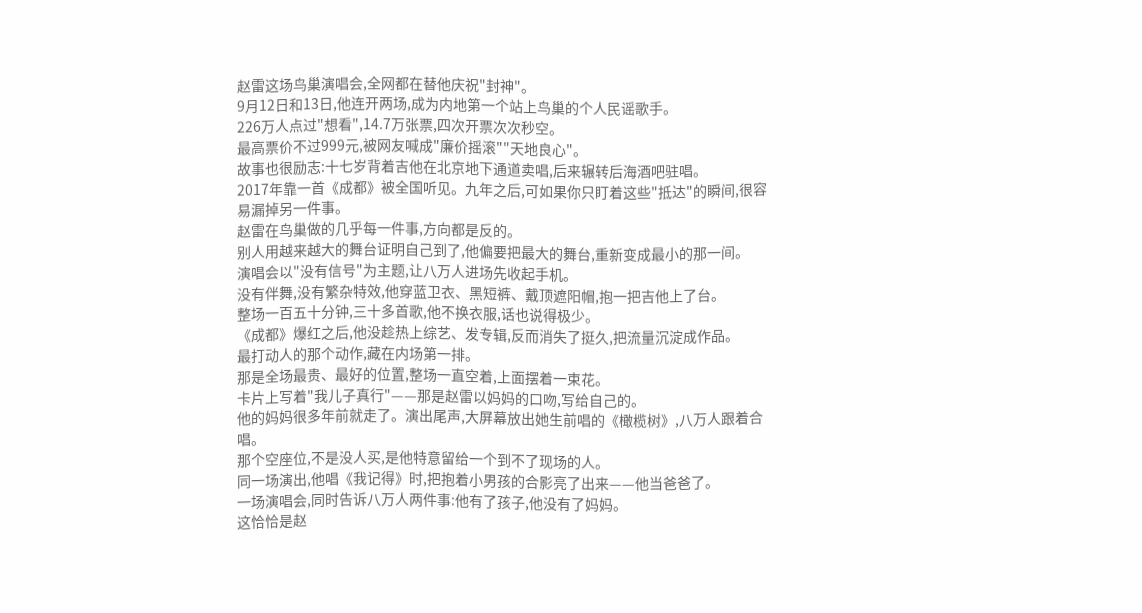赵雷这场鸟巢演唱会,全网都在替他庆祝"封神"。
9月12日和13日,他连开两场,成为内地第一个站上鸟巢的个人民谣歌手。
226万人点过"想看",14.7万张票,四次开票次次秒空。
最高票价不过999元,被网友喊成"廉价摇滚""天地良心"。
故事也很励志:十七岁背着吉他在北京地下通道卖唱,后来辗转后海酒吧驻唱。
2017年靠一首《成都》被全国听见。九年之后,可如果你只盯着这些"抵达"的瞬间,很容易漏掉另一件事。
赵雷在鸟巢做的几乎每一件事,方向都是反的。
别人用越来越大的舞台证明自己到了,他偏要把最大的舞台,重新变成最小的那一间。
演唱会以"没有信号"为主题,让八万人进场先收起手机。
没有伴舞,没有繁杂特效,他穿蓝卫衣、黑短裤、戴顶遮阳帽,抱一把吉他上了台。
整场一百五十分钟,三十多首歌,他不换衣服,话也说得极少。
《成都》爆红之后,他没趁热上综艺、发专辑,反而消失了挺久,把流量沉淀成作品。
最打动人的那个动作,藏在内场第一排。
那是全场最贵、最好的位置,整场一直空着,上面摆着一束花。
卡片上写着"我儿子真行"——那是赵雷以妈妈的口吻,写给自己的。
他的妈妈很多年前就走了。演出尾声,大屏幕放出她生前唱的《橄榄树》,八万人跟着合唱。
那个空座位,不是没人买,是他特意留给一个到不了现场的人。
同一场演出,他唱《我记得》时,把抱着小男孩的合影亮了出来——他当爸爸了。
一场演唱会,同时告诉八万人两件事:他有了孩子,他没有了妈妈。
这恰恰是赵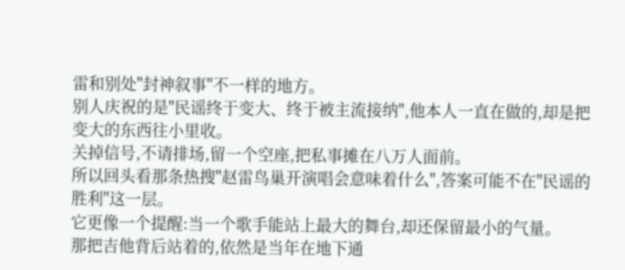雷和别处"封神叙事"不一样的地方。
别人庆祝的是"民谣终于变大、终于被主流接纳",他本人一直在做的,却是把变大的东西往小里收。
关掉信号,不请排场,留一个空座,把私事摊在八万人面前。
所以回头看那条热搜"赵雷鸟巢开演唱会意味着什么",答案可能不在"民谣的胜利"这一层。
它更像一个提醒:当一个歌手能站上最大的舞台,却还保留最小的气量。
那把吉他背后站着的,依然是当年在地下通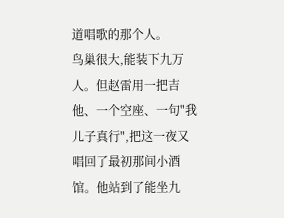道唱歌的那个人。
鸟巢很大,能装下九万人。但赵雷用一把吉他、一个空座、一句"我儿子真行",把这一夜又唱回了最初那间小酒馆。他站到了能坐九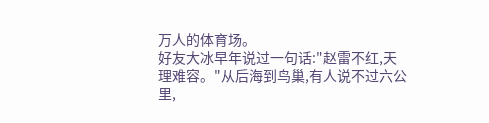万人的体育场。
好友大冰早年说过一句话:"赵雷不红,天理难容。"从后海到鸟巢,有人说不过六公里,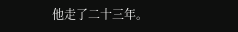他走了二十三年。